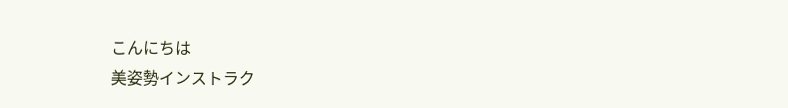こんにちは
美姿勢インストラク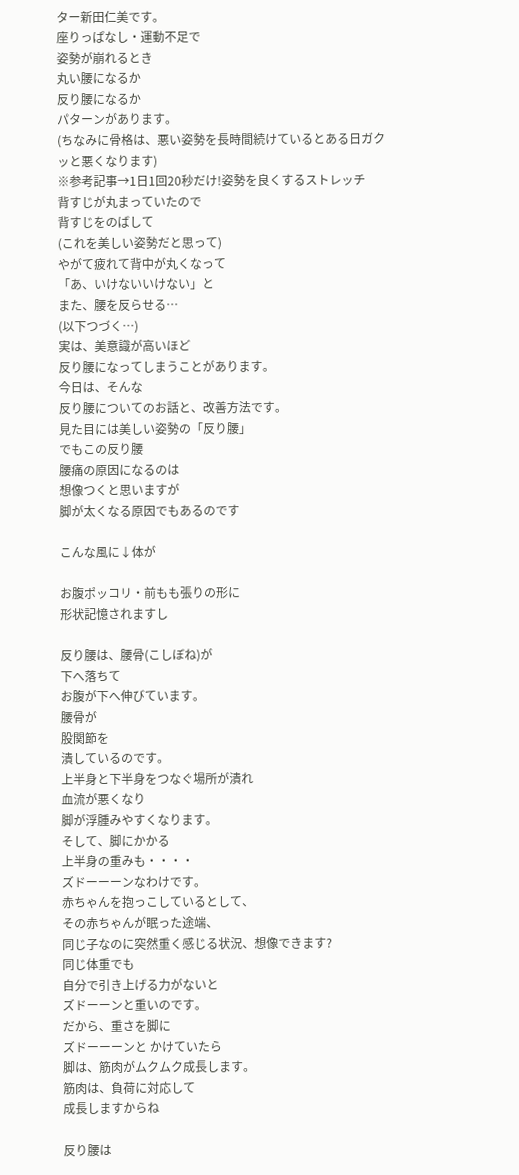ター新田仁美です。
座りっぱなし・運動不足で
姿勢が崩れるとき
丸い腰になるか
反り腰になるか
パターンがあります。
(ちなみに骨格は、悪い姿勢を長時間続けているとある日ガクッと悪くなります)
※参考記事→1日1回20秒だけ!姿勢を良くするストレッチ
背すじが丸まっていたので
背すじをのばして
(これを美しい姿勢だと思って)
やがて疲れて背中が丸くなって
「あ、いけないいけない」と
また、腰を反らせる…
(以下つづく…)
実は、美意識が高いほど
反り腰になってしまうことがあります。
今日は、そんな
反り腰についてのお話と、改善方法です。
見た目には美しい姿勢の「反り腰」
でもこの反り腰
腰痛の原因になるのは
想像つくと思いますが
脚が太くなる原因でもあるのです

こんな風に↓体が

お腹ポッコリ・前もも張りの形に
形状記憶されますし

反り腰は、腰骨(こしぼね)が
下へ落ちて
お腹が下へ伸びています。
腰骨が
股関節を
潰しているのです。
上半身と下半身をつなぐ場所が潰れ
血流が悪くなり
脚が浮腫みやすくなります。
そして、脚にかかる
上半身の重みも・・・・
ズドーーーンなわけです。
赤ちゃんを抱っこしているとして、
その赤ちゃんが眠った途端、
同じ子なのに突然重く感じる状況、想像できます?
同じ体重でも
自分で引き上げる力がないと
ズドーーンと重いのです。
だから、重さを脚に
ズドーーーンと かけていたら
脚は、筋肉がムクムク成長します。
筋肉は、負荷に対応して
成長しますからね

反り腰は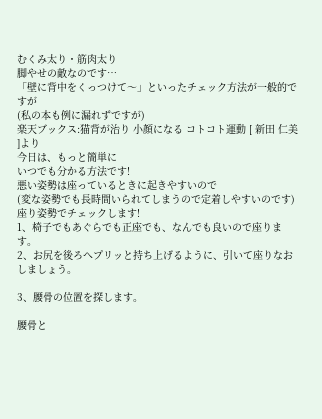むくみ太り・筋肉太り
脚やせの敵なのです…
「壁に背中をくっつけて〜」といったチェック方法が一般的ですが
(私の本も例に漏れずですが)
楽天ブックス:猫背が治り 小顔になる コトコト運動 [ 新田 仁美 ]より
今日は、もっと簡単に
いつでも分かる方法です!
悪い姿勢は座っているときに起きやすいので
(変な姿勢でも長時間いられてしまうので定着しやすいのです)
座り姿勢でチェックします!
1、椅子でもあぐらでも正座でも、なんでも良いので座ります。
2、お尻を後ろへプリッと持ち上げるように、引いて座りなおしましょう。

3、腰骨の位置を探します。

腰骨と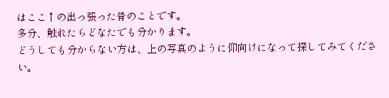はここ↑の出っ張った骨のことです。
多分、触れたらどなたでも分かります。
どうしても分からない方は、上の写真のように仰向けになって探してみてください。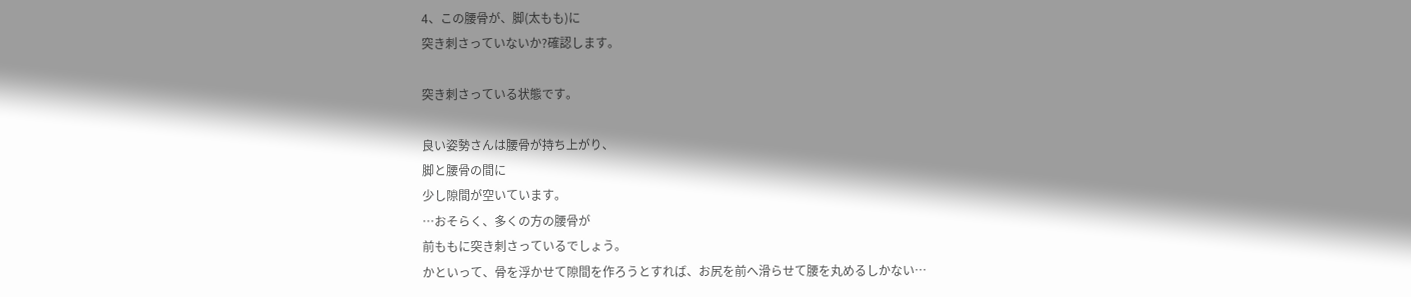4、この腰骨が、脚(太もも)に
突き刺さっていないか?確認します。

突き刺さっている状態です。

良い姿勢さんは腰骨が持ち上がり、
脚と腰骨の間に
少し隙間が空いています。
…おそらく、多くの方の腰骨が
前ももに突き刺さっているでしょう。
かといって、骨を浮かせて隙間を作ろうとすれば、お尻を前へ滑らせて腰を丸めるしかない…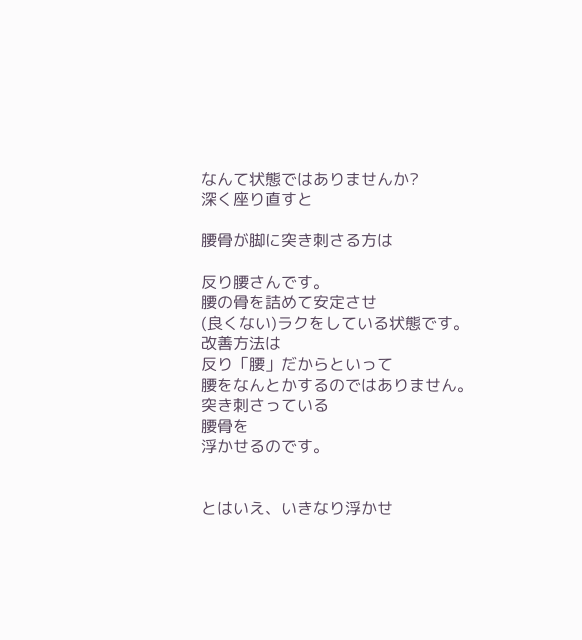なんて状態ではありませんか?
深く座り直すと

腰骨が脚に突き刺さる方は

反り腰さんです。
腰の骨を詰めて安定させ
(良くない)ラクをしている状態です。
改善方法は
反り「腰」だからといって
腰をなんとかするのではありません。
突き刺さっている
腰骨を
浮かせるのです。


とはいえ、いきなり浮かせ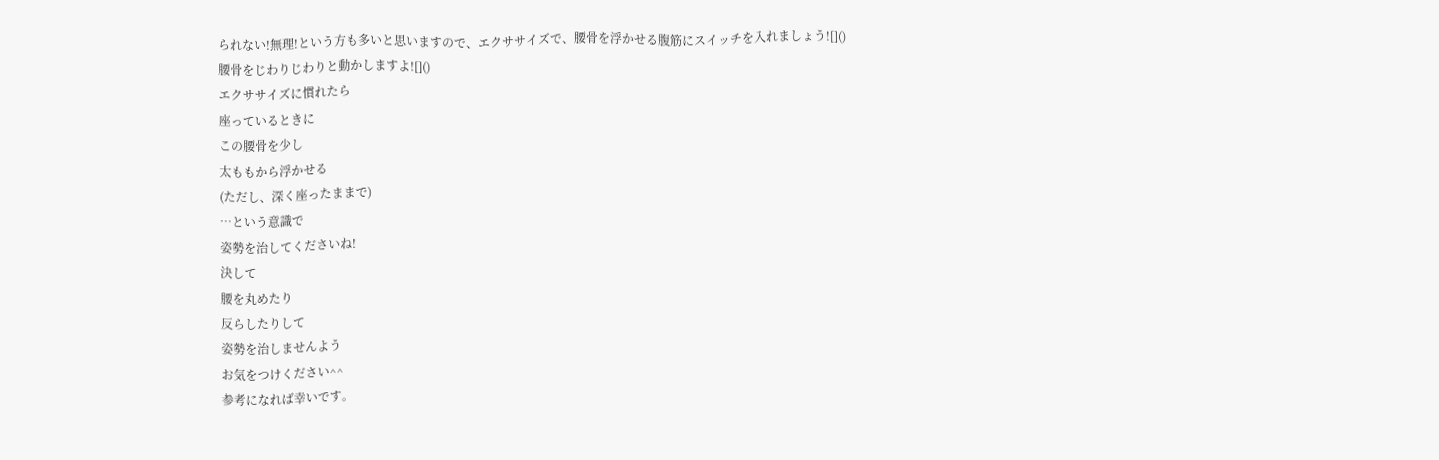られない!無理!という方も多いと思いますので、エクササイズで、腰骨を浮かせる腹筋にスイッチを入れましょう![]()
腰骨をじわりじわりと動かしますよ![]()
エクササイズに慣れたら
座っているときに
この腰骨を少し
太ももから浮かせる
(ただし、深く座ったままで)
…という意識で
姿勢を治してくださいね!
決して
腰を丸めたり
反らしたりして
姿勢を治しませんよう
お気をつけください^^
参考になれば幸いです。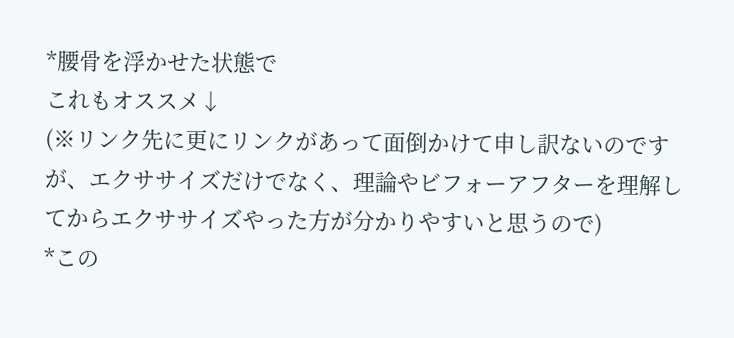*腰骨を浮かせた状態で
これもオススメ↓
(※リンク先に更にリンクがあって面倒かけて申し訳ないのですが、エクササイズだけでなく、理論やビフォーアフターを理解してからエクササイズやった方が分かりやすいと思うので)
*この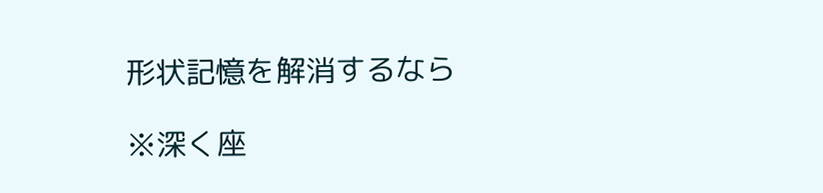形状記憶を解消するなら

※深く座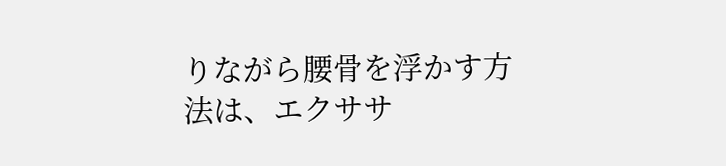りながら腰骨を浮かす方法は、エクササ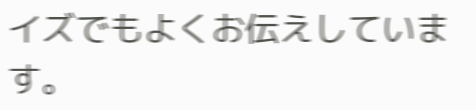イズでもよくお伝えしています。